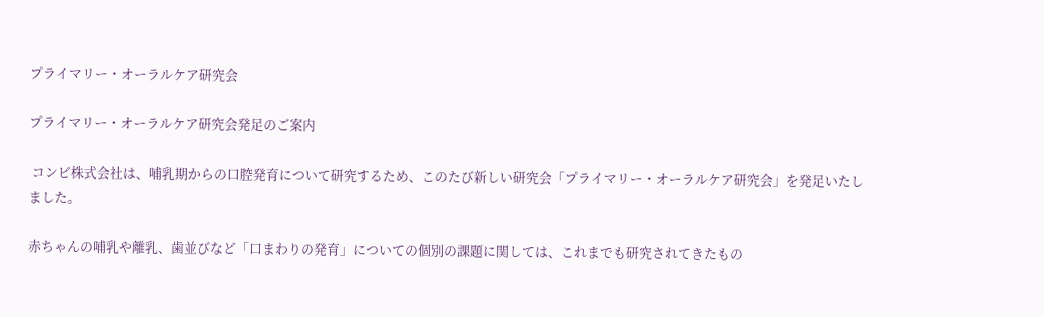プライマリー・オーラルケア研究会

プライマリー・オーラルケア研究会発足のご案内

 コンビ株式会社は、哺乳期からの口腔発育について研究するため、このたび新しい研究会「プライマリー・オーラルケア研究会」を発足いたしました。

赤ちゃんの哺乳や離乳、歯並びなど「口まわりの発育」についての個別の課題に関しては、これまでも研究されてきたもの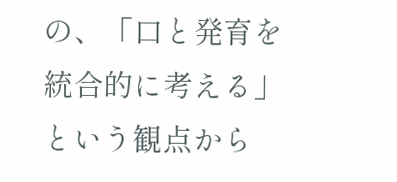の、「口と発育を統合的に考える」という観点から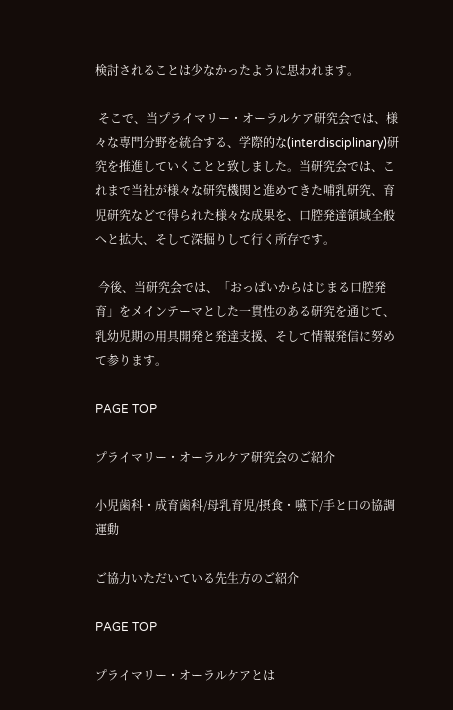検討されることは少なかったように思われます。

 そこで、当プライマリー・オーラルケア研究会では、様々な専門分野を統合する、学際的な(interdisciplinary)研究を推進していくことと致しました。当研究会では、これまで当社が様々な研究機関と進めてきた哺乳研究、育児研究などで得られた様々な成果を、口腔発達領域全般へと拡大、そして深掘りして行く所存です。

 今後、当研究会では、「おっぱいからはじまる口腔発育」をメインテーマとした一貫性のある研究を通じて、乳幼児期の用具開発と発達支援、そして情報発信に努めて参ります。

PAGE TOP

プライマリー・オーラルケア研究会のご紹介

小児歯科・成育歯科/母乳育児/摂食・嚥下/手と口の協調運動

ご協力いただいている先生方のご紹介

PAGE TOP

プライマリー・オーラルケアとは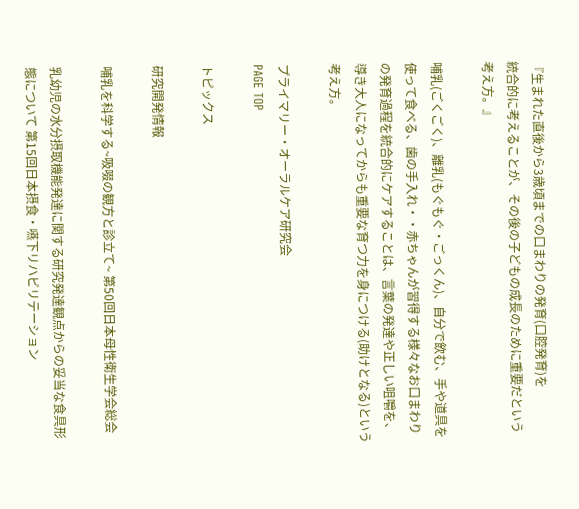『生まれた直後から3歳頃までの口まわりの発育(口腔発育)を
統合的に考えることが、その後の子どもの成長のために重要だという考え方。』

哺乳(ごくごく)、離乳(もぐもぐ・ごっくん)、自分で飲む、手や道具を使って食べる、歯の手入れ・・赤ちゃんが習得する様々なお口まわりの発育過程を統合的にケアすることは、言葉の発達や正しい咀嚼を、導き大人になってからも重要な育つ力を身につける(助けとなる)という考え方。

プライマリー・オーラルケア研究会
PAGE TOP

トピックス

研究開発情報

哺乳を科学する~吸啜の観方と診立て~ 第50回日本母性衛生学会総会

乳幼児の水分摂取機能発達に関する研究発達観点からの妥当な食具形態について 第15回日本摂食・嚥下リハビリテーション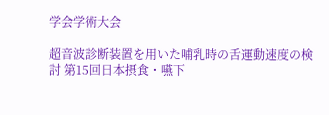学会学術大会

超音波診断装置を用いた哺乳時の舌運動速度の検討 第15回日本摂食・嚥下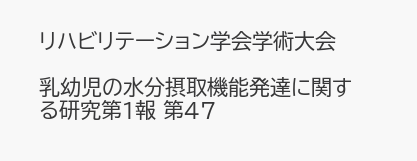リハビリテーション学会学術大会

乳幼児の水分摂取機能発達に関する研究第1報 第47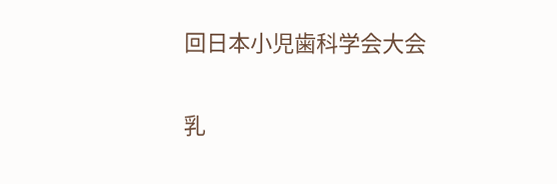回日本小児歯科学会大会

乳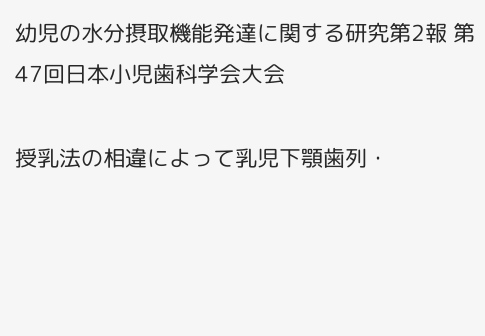幼児の水分摂取機能発達に関する研究第2報 第47回日本小児歯科学会大会

授乳法の相違によって乳児下顎歯列・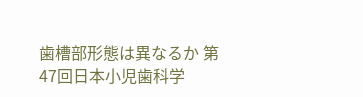歯槽部形態は異なるか 第47回日本小児歯科学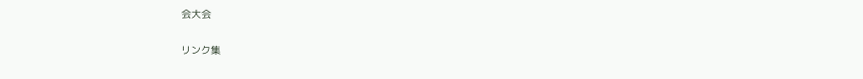会大会

リンク集